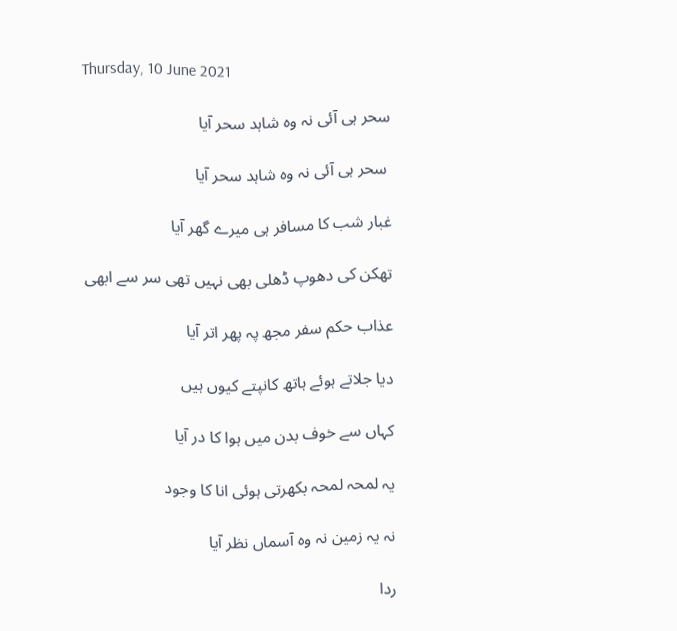Thursday, 10 June 2021

سحر ہی آئی نہ وہ شاہد سحر آیا

 سحر ہی آئی نہ وہ شاہد سحر آیا

غبار شب کا مسافر ہی میرے گھر آیا

تھکن کی دھوپ ڈھلی بھی نہیں تھی سر سے ابھی

عذاب حکم سفر مجھ پہ پھر اتر آیا

دیا جلاتے ہوئے ہاتھ کانپتے کیوں ہیں

کہاں سے خوف بدن میں ہوا کا در آیا

یہ لمحہ لمحہ بکھرتی ہوئی انا کا وجود

نہ یہ زمین نہ وہ آسماں نظر آیا

ردا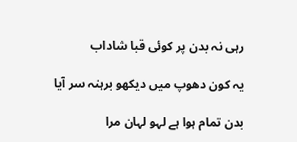رہی نہ بدن پر کوئی قبا شاداب

یہ کون دھوپ میں دیکھو برہنہ سر آیا

بدن تمام ہوا ہے لہو لہان مرا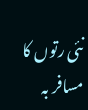نئی رتوں کا مسافر بہ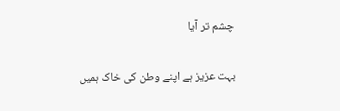چشم تر آیا

بہت عزیز ہے اپنے وطن کی خاک ہمیں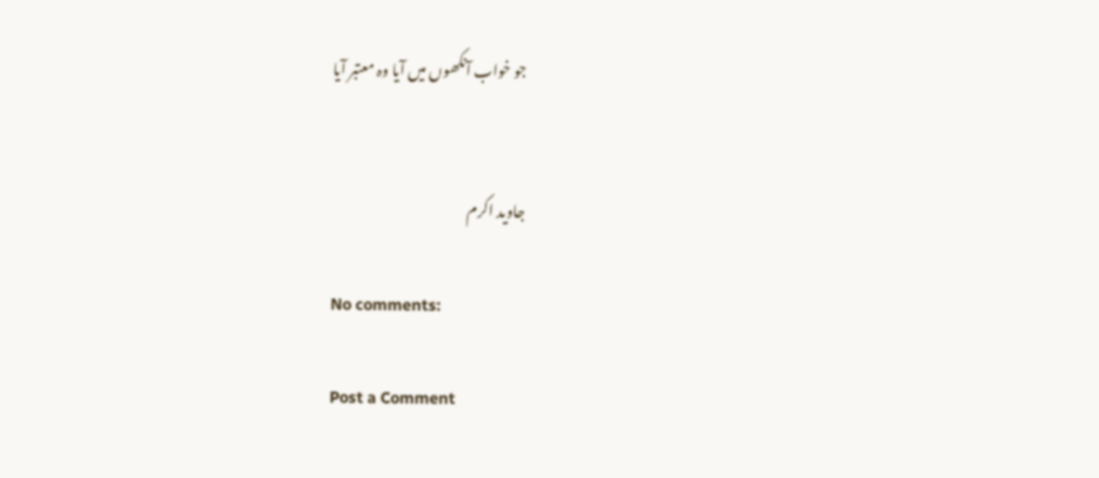جو خواب آنکھوں میں آیا وہ معتبر آیا


جاوید اکرم

No comments:

Post a Comment